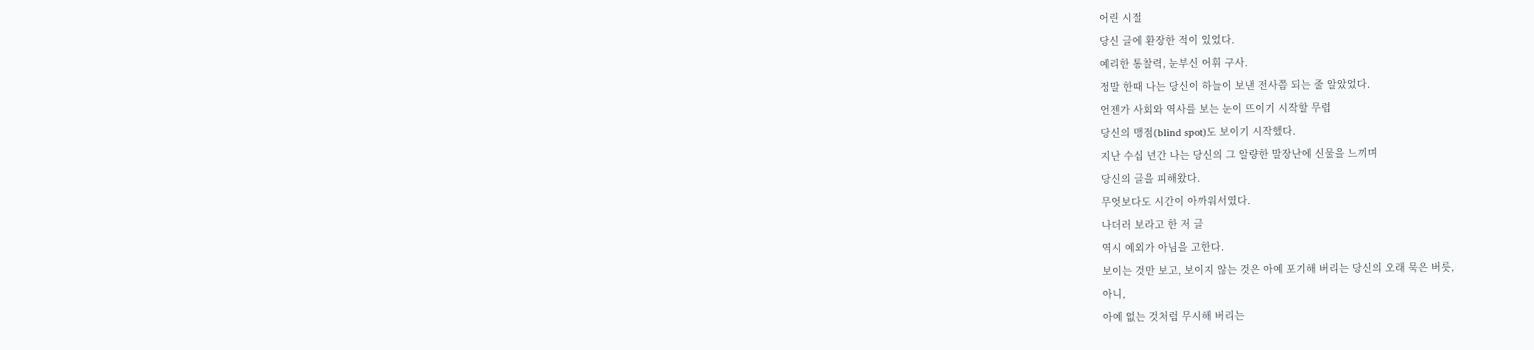어린 시절
당신 글에 환장한 적이 있었다.
예리한 통찰력, 눈부신 어휘 구사.
정말 한때 나는 당신이 하늘이 보낸 전사쯤 되는 줄 알았었다.
언젠가 사회와 역사를 보는 눈이 뜨이기 시작할 무렵
당신의 맹점(blind spot)도 보이기 시작했다.
지난 수십 년간 나는 당신의 그 알량한 말장난에 신물을 느끼며
당신의 글을 피해왔다.
무엇보다도 시간이 아까워서였다.
나더러 보라고 한 저 글
역시 예외가 아님을 고한다.
보이는 것만 보고, 보이지 않는 것은 아예 포기해 버리는 당신의 오래 묵은 버릇,
아니,
아예 없는 것처럼 무시해 버리는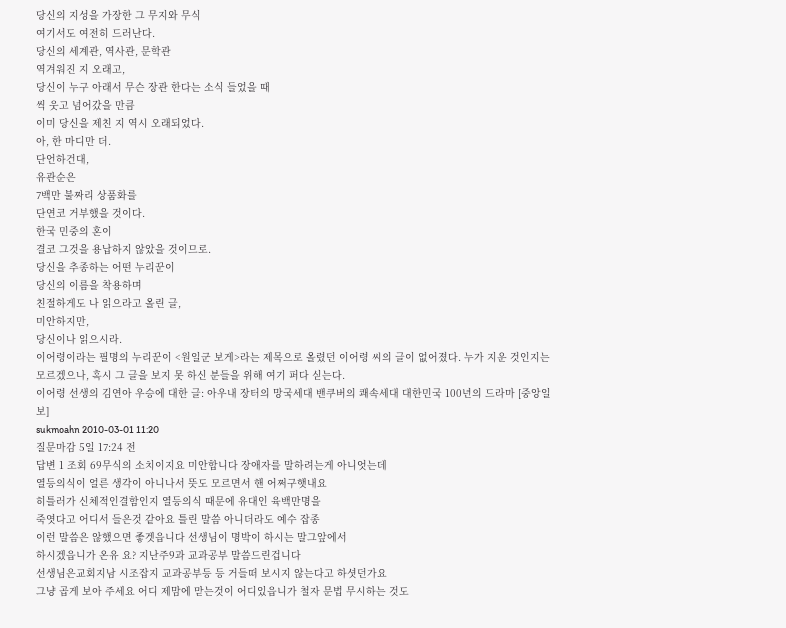당신의 지성을 가장한 그 무지와 무식
여기서도 여전히 드러난다.
당신의 세계관, 역사관, 문학관
역겨워진 지 오래고,
당신이 누구 아래서 무슨 장관 한다는 소식 들었을 때
씩 웃고 넘어갔을 만큼
이미 당신을 제친 지 역시 오래되었다.
아, 한 마디만 더.
단언하건대,
유관순은
7백만 불짜리 상품화를
단연코 거부했을 것이다.
한국 민중의 혼이
결코 그것을 용납하지 않았을 것이므로.
당신을 추종하는 어떤 누리꾼이
당신의 이름을 착용하며
친절하게도 나 읽으라고 올린 글,
미안하지만,
당신이나 읽으시라.
이어령이라는 필명의 누리꾼이 <원일군 보게>라는 제목으로 올렸던 이어령 씨의 글이 없어졌다. 누가 지운 것인지는 모르겠으나, 혹시 그 글을 보지 못 하신 분들을 위해 여기 퍼다 싣는다.
이어령 선생의 김연아 우승에 대한 글: 아우내 장터의 망국세대 밴쿠버의 쾌속세대 대한민국 100년의 드라마 [중앙일보]
sukmoahn 2010-03-01 11:20
질문마감 5일 17:24 전
답변 1 조회 69무식의 소치이지요 미안합니다 장애자를 말하려는게 아니엇는데
열등의식이 얼른 생각이 아니나서 뜻도 모르면서 핸 어쩌구햇내요
히틀러가 신체적인결함인지 열등의식 때문에 유대인 육백만명을
죽엿다고 어디서 들은것 같아요 틀린 말씀 아니더라도 예수 잡종
이런 말씀은 않했으면 좋겟읍니다 선생님이 명박이 하시는 말그앞에서
하시겠읍니가 온유 요? 지난주9과 교과공부 말씀드린겁니다
선생님은교회지남 시조잡지 교과공부등 등 거들떠 보시지 않는다고 하셧던가요
그냥 곱게 보아 주세요 어디 제맘에 맏는것이 어디있읍니가 철자 문법 무시하는 것도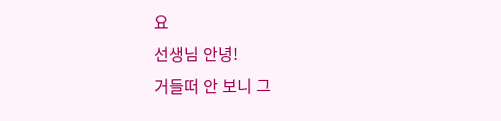요
선생님 안녕!
거들떠 안 보니 그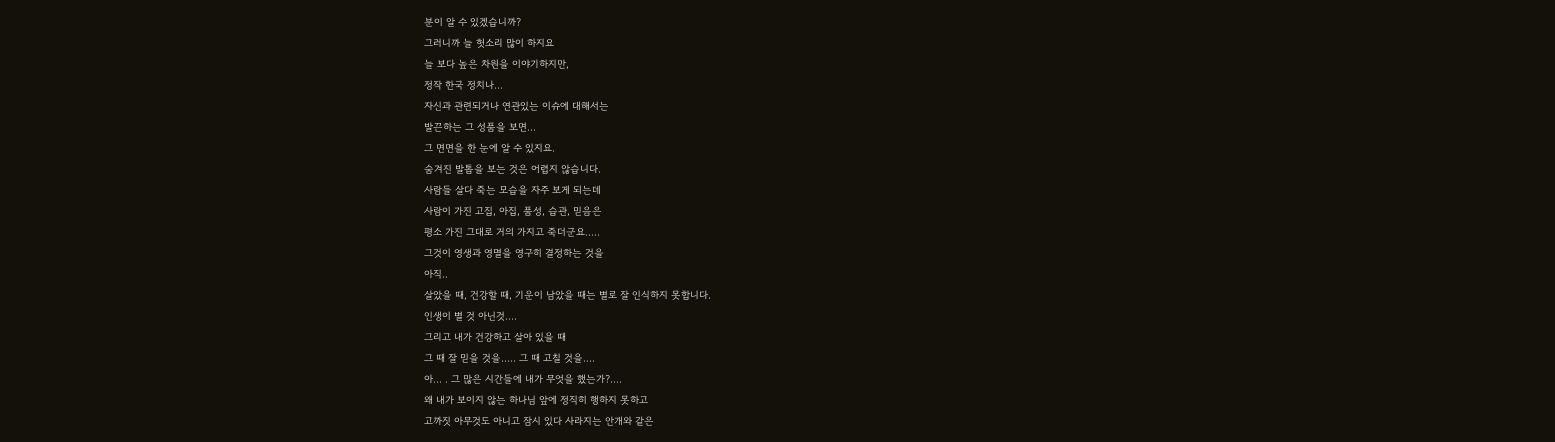분이 알 수 있겠습니까?
그러니까 늘 헛소리 많이 하지요
늘 보다 높은 차원을 이야기하지만,
정작 한국 정치나...
자신과 관련되거나 연관있는 이슈에 대해서는
발끈하는 그 성품을 보면...
그 면면을 한 눈에 알 수 있지요.
숨겨진 발톱을 보는 것은 어렵지 않습니다.
사람들 살다 죽는 모습을 자주 보게 되는데
사람이 가진 고집, 아집, 품성, 습관, 믿음은
평소 가진 그대로 거의 가지고 죽더군요.....
그것이 영생과 영멸을 영구히 결정하는 것을
아직..
살았을 때, 건강할 때, 기운이 남았을 때는 별로 잘 인식하지 못합니다.
인생이 별 것 아닌것....
그리고 내가 건강하고 살아 있을 때
그 때 잘 믿을 것을..... 그 때 고칠 것을....
아... . 그 많은 시간들에 내가 무엇을 했는가?....
왜 내가 보이지 않는 하나님 앞에 정직히 행하지 못하고
고까짓 아무것도 아니고 잠시 있다 사라지는 안개와 같은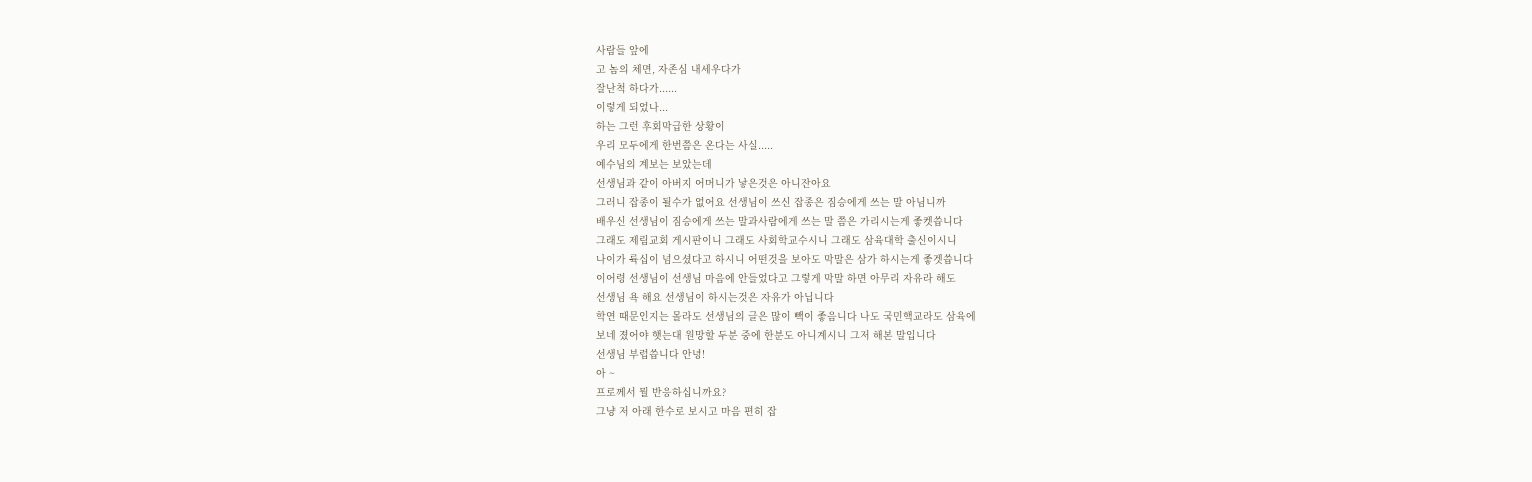사람들 앞에
고 놈의 체면, 자존심 내세우다가
잘난척 하다가......
이렇게 되었나...
하는 그런 후회막급한 상황이
우리 모두에게 한번쯤은 온다는 사실.....
예수님의 계보는 보았는데
선생님과 같이 아버지 어머니가 낳은것은 아니잔아요
그러니 잡종이 될수가 없어요 선생님이 쓰신 잡종은 짐승에게 쓰는 말 아님니까
배우신 선생님이 짐승에게 쓰는 말과사람에게 쓰는 말 쯤은 가리시는게 좋켓씁니다
그래도 제림교회 게시판이니 그래도 사회학교수시니 그래도 삼육대학 출신이시니
나이가 륙십이 넘으셨다고 하시니 어떤것을 보아도 막말은 삼가 하시는게 좋겟씁니다
이어령 선생님이 선생님 마음에 안들었다고 그렇게 막말 하면 아무리 자유라 해도
선생님 욕 해요 선생님이 하시는것은 자유가 아닙니다
학연 때문인지는 몰라도 선생님의 글은 많이 빽이 좋음니다 나도 국민핵교라도 삼육에
보네 졌어야 햇는대 원망할 두분 중에 한분도 아니계시니 그저 해본 말입니다
선생님 부럽씁니다 안녕!
아 ~
프로께서 뭘 반응하십니까요?
그냥 저 아래 한수로 보시고 마음 편히 잡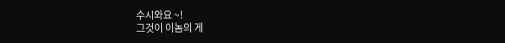수시와요 ~!
그것이 이놈의 게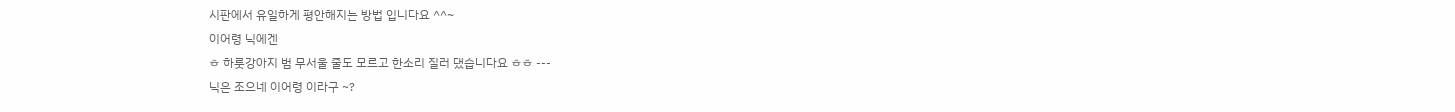시판에서 유일하게 평안해지는 방법 입니다요 ^^~
이어령 닉에겐
ㅎ 하룻강아지 범 무서울 줄도 모르고 한소리 질러 댔습니다요 ㅎㅎ ---
닉은 조으네 이어령 이라구 ~?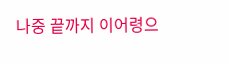나중 끝까지 이어령으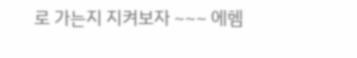로 가는지 지켜보자 ~~~ 에헴